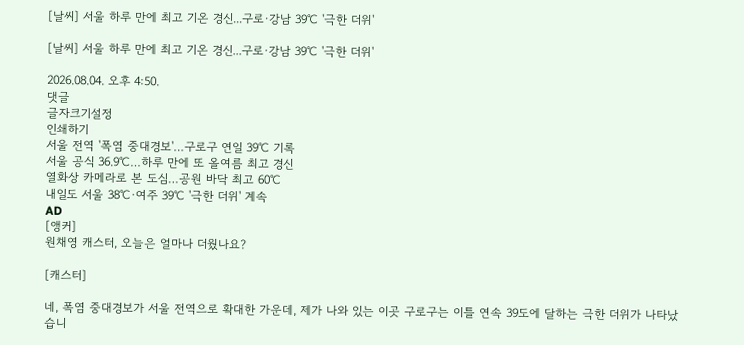[날씨] 서울 하루 만에 최고 기온 경신...구로·강남 39℃ '극한 더위'

[날씨] 서울 하루 만에 최고 기온 경신...구로·강남 39℃ '극한 더위'

2026.08.04. 오후 4:50.
댓글
글자크기설정
인쇄하기
서울 전역 '폭염 중대경보'…구로구 연일 39℃ 기록
서울 공식 36.9℃…하루 만에 또 올여름 최고 경신
열화상 카메라로 본 도심…공원 바닥 최고 60℃
내일도 서울 38℃·여주 39℃ '극한 더위' 계속
AD
[앵커]
원채영 캐스터, 오늘은 얼마나 더웠나요?

[캐스터]

네, 폭염 중대경보가 서울 전역으로 확대한 가운데, 제가 나와 있는 이곳 구로구는 이틀 연속 39도에 달하는 극한 더위가 나타났습니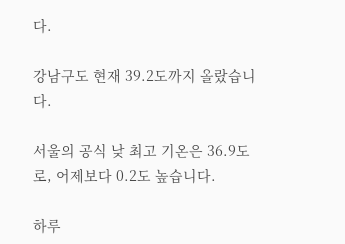다.

강남구도 현재 39.2도까지 올랐습니다.

서울의 공식 낮 최고 기온은 36.9도로, 어제보다 0.2도 높습니다.

하루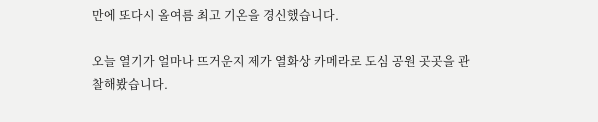만에 또다시 올여름 최고 기온을 경신했습니다.

오늘 열기가 얼마나 뜨거운지 제가 열화상 카메라로 도심 공원 곳곳을 관찰해봤습니다.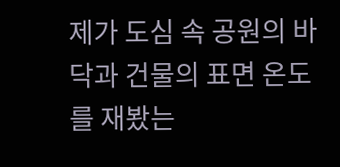제가 도심 속 공원의 바닥과 건물의 표면 온도를 재봤는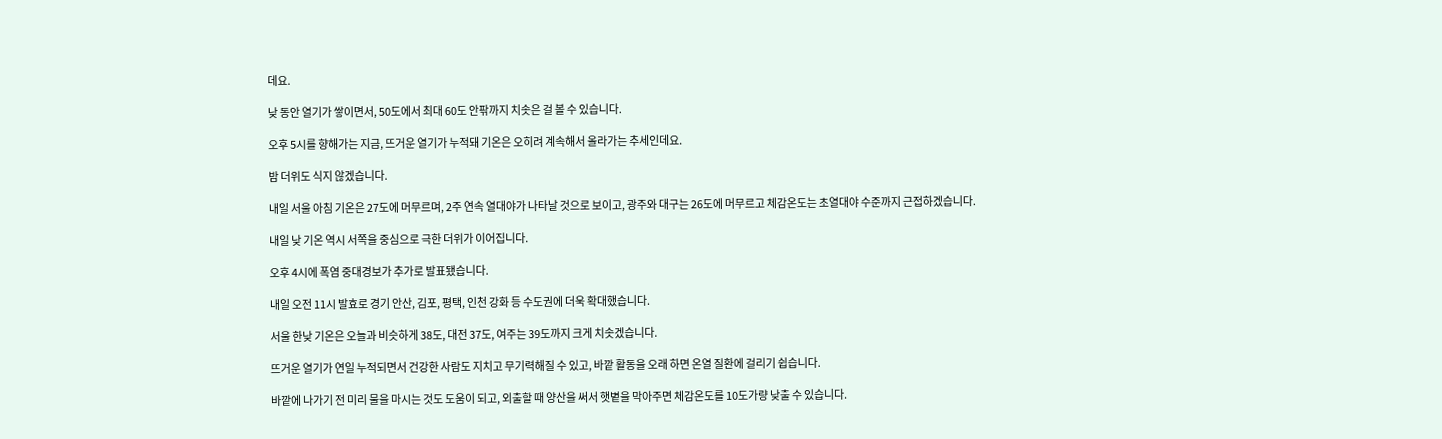데요.

낮 동안 열기가 쌓이면서, 50도에서 최대 60도 안팎까지 치솟은 걸 볼 수 있습니다.

오후 5시를 향해가는 지금, 뜨거운 열기가 누적돼 기온은 오히려 계속해서 올라가는 추세인데요.

밤 더위도 식지 않겠습니다.

내일 서울 아침 기온은 27도에 머무르며, 2주 연속 열대야가 나타날 것으로 보이고, 광주와 대구는 26도에 머무르고 체감온도는 초열대야 수준까지 근접하겠습니다.

내일 낮 기온 역시 서쪽을 중심으로 극한 더위가 이어집니다.

오후 4시에 폭염 중대경보가 추가로 발표됐습니다.

내일 오전 11시 발효로 경기 안산, 김포, 평택, 인천 강화 등 수도권에 더욱 확대했습니다.

서울 한낮 기온은 오늘과 비슷하게 38도, 대전 37도, 여주는 39도까지 크게 치솟겠습니다.

뜨거운 열기가 연일 누적되면서 건강한 사람도 지치고 무기력해질 수 있고, 바깥 활동을 오래 하면 온열 질환에 걸리기 쉽습니다.

바깥에 나가기 전 미리 물을 마시는 것도 도움이 되고, 외출할 때 양산을 써서 햇볕을 막아주면 체감온도를 10도가량 낮출 수 있습니다.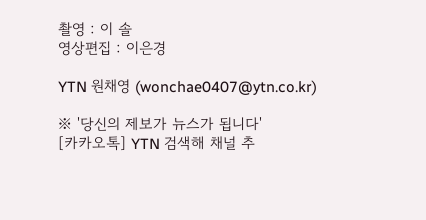촬영 : 이 솔
영상편집 : 이은경

YTN 원채영 (wonchae0407@ytn.co.kr)

※ '당신의 제보가 뉴스가 됩니다'
[카카오톡] YTN 검색해 채널 추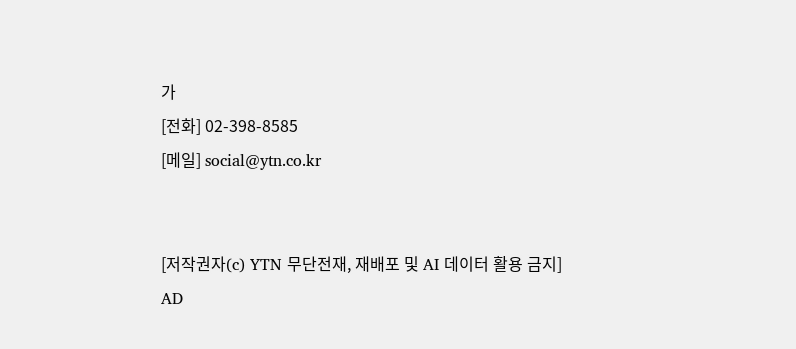가
[전화] 02-398-8585
[메일] social@ytn.co.kr


[저작권자(c) YTN 무단전재, 재배포 및 AI 데이터 활용 금지]
AD